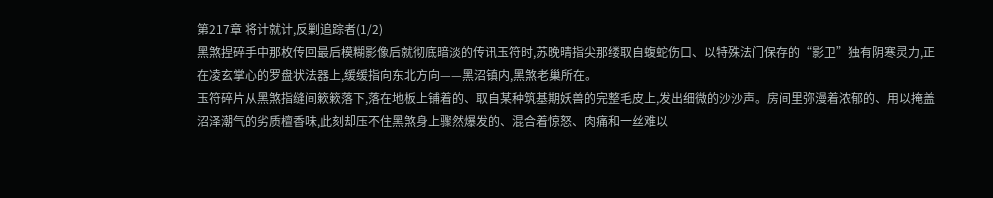第217章 将计就计,反剿追踪者(1/2)
黑煞捏碎手中那枚传回最后模糊影像后就彻底暗淡的传讯玉符时,苏晚晴指尖那缕取自蝮蛇伤口、以特殊法门保存的“影卫”独有阴寒灵力,正在凌玄掌心的罗盘状法器上,缓缓指向东北方向——黑沼镇内,黑煞老巢所在。
玉符碎片从黑煞指缝间簌簌落下,落在地板上铺着的、取自某种筑基期妖兽的完整毛皮上,发出细微的沙沙声。房间里弥漫着浓郁的、用以掩盖沼泽潮气的劣质檀香味,此刻却压不住黑煞身上骤然爆发的、混合着惊怒、肉痛和一丝难以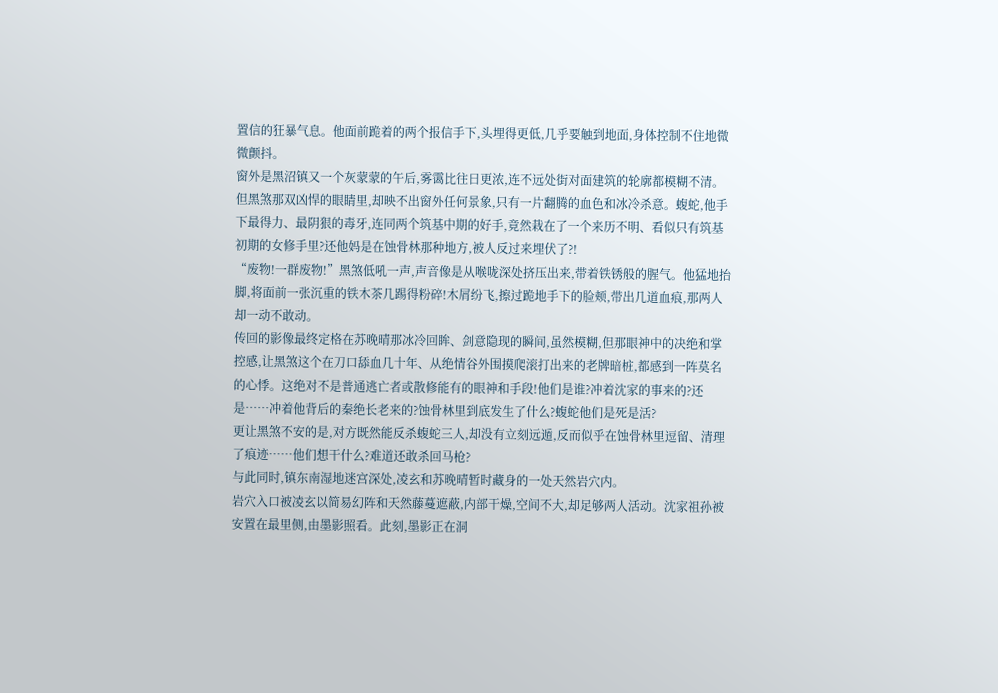置信的狂暴气息。他面前跪着的两个报信手下,头埋得更低,几乎要触到地面,身体控制不住地微微颤抖。
窗外是黑沼镇又一个灰蒙蒙的午后,雾霭比往日更浓,连不远处街对面建筑的轮廓都模糊不清。但黑煞那双凶悍的眼睛里,却映不出窗外任何景象,只有一片翻腾的血色和冰冷杀意。蝮蛇,他手下最得力、最阴狠的毒牙,连同两个筑基中期的好手,竟然栽在了一个来历不明、看似只有筑基初期的女修手里?还他妈是在蚀骨林那种地方,被人反过来埋伏了?!
“废物!一群废物!”黑煞低吼一声,声音像是从喉咙深处挤压出来,带着铁锈般的腥气。他猛地抬脚,将面前一张沉重的铁木茶几踢得粉碎!木屑纷飞,擦过跪地手下的脸颊,带出几道血痕,那两人却一动不敢动。
传回的影像最终定格在苏晚晴那冰冷回眸、剑意隐现的瞬间,虽然模糊,但那眼神中的决绝和掌控感,让黑煞这个在刀口舔血几十年、从绝情谷外围摸爬滚打出来的老牌暗桩,都感到一阵莫名的心悸。这绝对不是普通逃亡者或散修能有的眼神和手段!他们是谁?冲着沈家的事来的?还是……冲着他背后的秦绝长老来的?蚀骨林里到底发生了什么?蝮蛇他们是死是活?
更让黑煞不安的是,对方既然能反杀蝮蛇三人,却没有立刻远遁,反而似乎在蚀骨林里逗留、清理了痕迹……他们想干什么?难道还敢杀回马枪?
与此同时,镇东南湿地迷宫深处,凌玄和苏晚晴暂时藏身的一处天然岩穴内。
岩穴入口被凌玄以简易幻阵和天然藤蔓遮蔽,内部干燥,空间不大,却足够两人活动。沈家祖孙被安置在最里侧,由墨影照看。此刻,墨影正在洞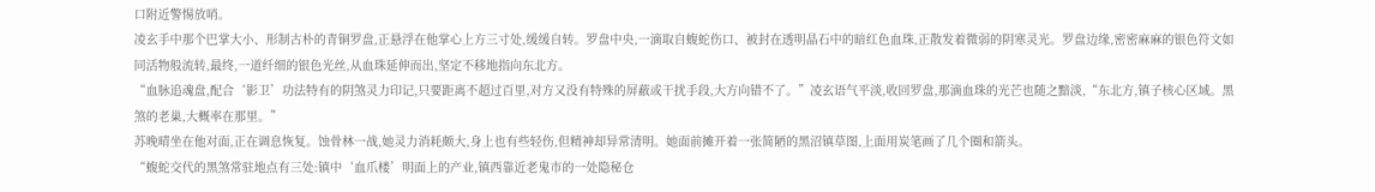口附近警惕放哨。
凌玄手中那个巴掌大小、形制古朴的青铜罗盘,正悬浮在他掌心上方三寸处,缓缓自转。罗盘中央,一滴取自蝮蛇伤口、被封在透明晶石中的暗红色血珠,正散发着微弱的阴寒灵光。罗盘边缘,密密麻麻的银色符文如同活物般流转,最终,一道纤细的银色光丝,从血珠延伸而出,坚定不移地指向东北方。
“血脉追魂盘,配合‘影卫’功法特有的阴煞灵力印记,只要距离不超过百里,对方又没有特殊的屏蔽或干扰手段,大方向错不了。”凌玄语气平淡,收回罗盘,那滴血珠的光芒也随之黯淡,“东北方,镇子核心区域。黑煞的老巢,大概率在那里。”
苏晚晴坐在他对面,正在调息恢复。蚀骨林一战,她灵力消耗颇大,身上也有些轻伤,但精神却异常清明。她面前摊开着一张简陋的黑沼镇草图,上面用炭笔画了几个圈和箭头。
“蝮蛇交代的黑煞常驻地点有三处:镇中‘血爪楼’明面上的产业,镇西靠近老鬼市的一处隐秘仓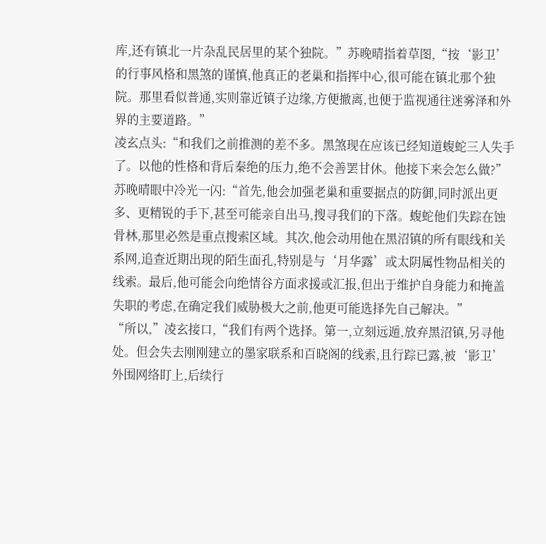库,还有镇北一片杂乱民居里的某个独院。”苏晚晴指着草图,“按‘影卫’的行事风格和黑煞的谨慎,他真正的老巢和指挥中心,很可能在镇北那个独院。那里看似普通,实则靠近镇子边缘,方便撤离,也便于监视通往迷雾泽和外界的主要道路。”
凌玄点头:“和我们之前推测的差不多。黑煞现在应该已经知道蝮蛇三人失手了。以他的性格和背后秦绝的压力,绝不会善罢甘休。他接下来会怎么做?”
苏晚晴眼中冷光一闪:“首先,他会加强老巢和重要据点的防御,同时派出更多、更精锐的手下,甚至可能亲自出马,搜寻我们的下落。蝮蛇他们失踪在蚀骨林,那里必然是重点搜索区域。其次,他会动用他在黑沼镇的所有眼线和关系网,追查近期出现的陌生面孔,特别是与‘月华露’或太阴属性物品相关的线索。最后,他可能会向绝情谷方面求援或汇报,但出于维护自身能力和掩盖失职的考虑,在确定我们威胁极大之前,他更可能选择先自己解决。”
“所以,”凌玄接口,“我们有两个选择。第一,立刻远遁,放弃黑沼镇,另寻他处。但会失去刚刚建立的墨家联系和百晓阁的线索,且行踪已露,被‘影卫’外围网络盯上,后续行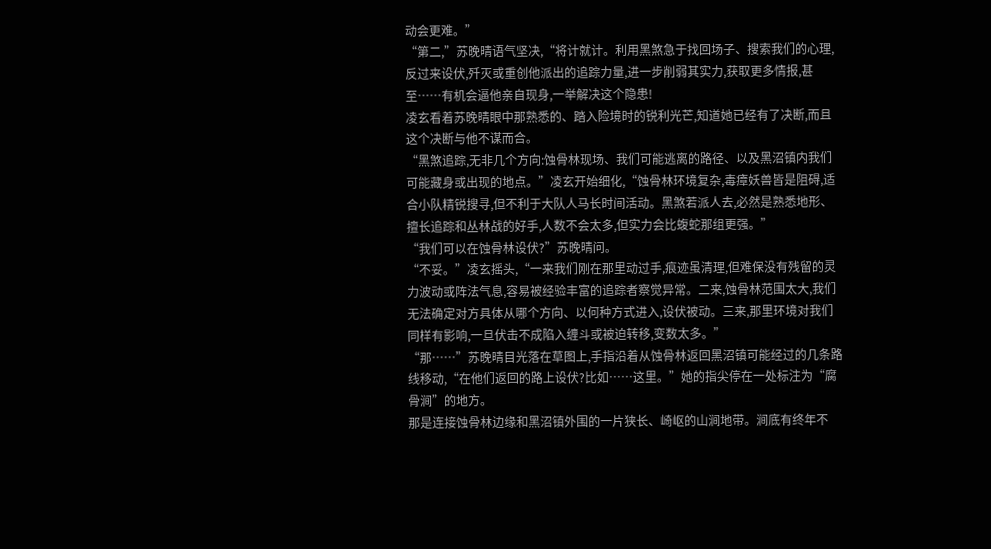动会更难。”
“第二,”苏晚晴语气坚决,“将计就计。利用黑煞急于找回场子、搜索我们的心理,反过来设伏,歼灭或重创他派出的追踪力量,进一步削弱其实力,获取更多情报,甚至……有机会逼他亲自现身,一举解决这个隐患!
凌玄看着苏晚晴眼中那熟悉的、踏入险境时的锐利光芒,知道她已经有了决断,而且这个决断与他不谋而合。
“黑煞追踪,无非几个方向:蚀骨林现场、我们可能逃离的路径、以及黑沼镇内我们可能藏身或出现的地点。”凌玄开始细化,“蚀骨林环境复杂,毒瘴妖兽皆是阻碍,适合小队精锐搜寻,但不利于大队人马长时间活动。黑煞若派人去,必然是熟悉地形、擅长追踪和丛林战的好手,人数不会太多,但实力会比蝮蛇那组更强。”
“我们可以在蚀骨林设伏?”苏晚晴问。
“不妥。”凌玄摇头,“一来我们刚在那里动过手,痕迹虽清理,但难保没有残留的灵力波动或阵法气息,容易被经验丰富的追踪者察觉异常。二来,蚀骨林范围太大,我们无法确定对方具体从哪个方向、以何种方式进入,设伏被动。三来,那里环境对我们同样有影响,一旦伏击不成陷入缠斗或被迫转移,变数太多。”
“那……”苏晚晴目光落在草图上,手指沿着从蚀骨林返回黑沼镇可能经过的几条路线移动,“在他们返回的路上设伏?比如……这里。”她的指尖停在一处标注为“腐骨涧”的地方。
那是连接蚀骨林边缘和黑沼镇外围的一片狭长、崎岖的山涧地带。涧底有终年不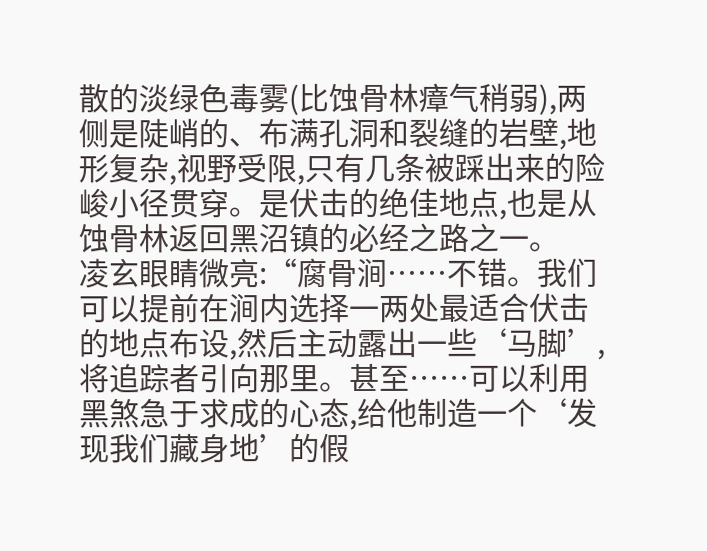散的淡绿色毒雾(比蚀骨林瘴气稍弱),两侧是陡峭的、布满孔洞和裂缝的岩壁,地形复杂,视野受限,只有几条被踩出来的险峻小径贯穿。是伏击的绝佳地点,也是从蚀骨林返回黑沼镇的必经之路之一。
凌玄眼睛微亮:“腐骨涧……不错。我们可以提前在涧内选择一两处最适合伏击的地点布设,然后主动露出一些‘马脚’,将追踪者引向那里。甚至……可以利用黑煞急于求成的心态,给他制造一个‘发现我们藏身地’的假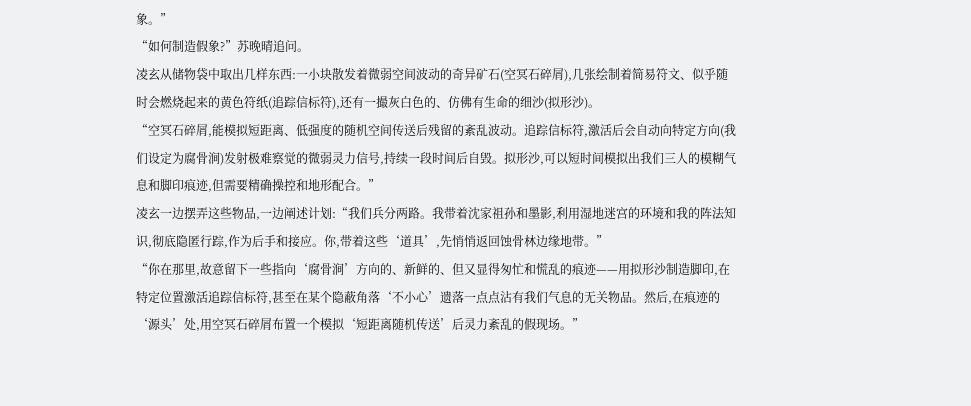象。”
“如何制造假象?”苏晚晴追问。
凌玄从储物袋中取出几样东西:一小块散发着微弱空间波动的奇异矿石(空冥石碎屑),几张绘制着简易符文、似乎随时会燃烧起来的黄色符纸(追踪信标符),还有一撮灰白色的、仿佛有生命的细沙(拟形沙)。
“空冥石碎屑,能模拟短距离、低强度的随机空间传送后残留的紊乱波动。追踪信标符,激活后会自动向特定方向(我们设定为腐骨涧)发射极难察觉的微弱灵力信号,持续一段时间后自毁。拟形沙,可以短时间模拟出我们三人的模糊气息和脚印痕迹,但需要精确操控和地形配合。”
凌玄一边摆弄这些物品,一边阐述计划:“我们兵分两路。我带着沈家祖孙和墨影,利用湿地迷宫的环境和我的阵法知识,彻底隐匿行踪,作为后手和接应。你,带着这些‘道具’,先悄悄返回蚀骨林边缘地带。”
“你在那里,故意留下一些指向‘腐骨涧’方向的、新鲜的、但又显得匆忙和慌乱的痕迹——用拟形沙制造脚印,在特定位置激活追踪信标符,甚至在某个隐蔽角落‘不小心’遗落一点点沾有我们气息的无关物品。然后,在痕迹的‘源头’处,用空冥石碎屑布置一个模拟‘短距离随机传送’后灵力紊乱的假现场。”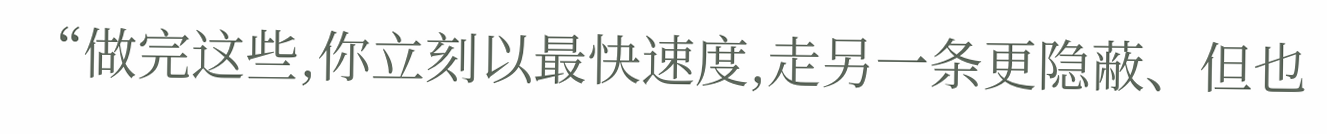“做完这些,你立刻以最快速度,走另一条更隐蔽、但也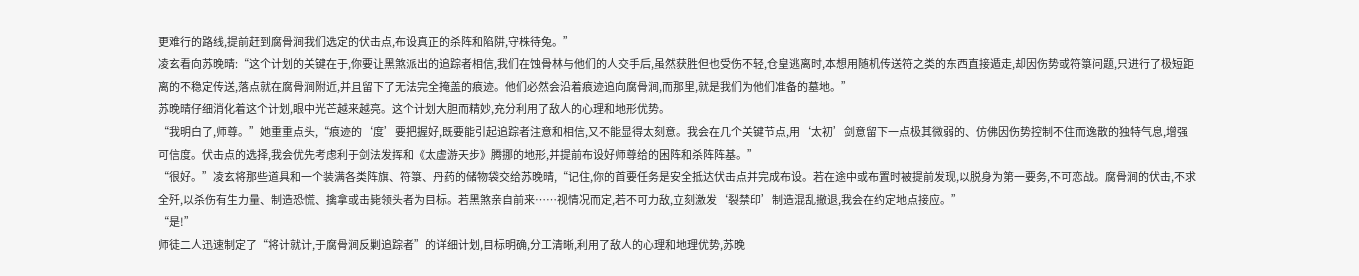更难行的路线,提前赶到腐骨涧我们选定的伏击点,布设真正的杀阵和陷阱,守株待兔。”
凌玄看向苏晚晴:“这个计划的关键在于,你要让黑煞派出的追踪者相信,我们在蚀骨林与他们的人交手后,虽然获胜但也受伤不轻,仓皇逃离时,本想用随机传送符之类的东西直接遁走,却因伤势或符箓问题,只进行了极短距离的不稳定传送,落点就在腐骨涧附近,并且留下了无法完全掩盖的痕迹。他们必然会沿着痕迹追向腐骨涧,而那里,就是我们为他们准备的墓地。”
苏晚晴仔细消化着这个计划,眼中光芒越来越亮。这个计划大胆而精妙,充分利用了敌人的心理和地形优势。
“我明白了,师尊。”她重重点头,“痕迹的‘度’要把握好,既要能引起追踪者注意和相信,又不能显得太刻意。我会在几个关键节点,用‘太初’剑意留下一点极其微弱的、仿佛因伤势控制不住而逸散的独特气息,增强可信度。伏击点的选择,我会优先考虑利于剑法发挥和《太虚游天步》腾挪的地形,并提前布设好师尊给的困阵和杀阵阵基。”
“很好。”凌玄将那些道具和一个装满各类阵旗、符箓、丹药的储物袋交给苏晚晴,“记住,你的首要任务是安全抵达伏击点并完成布设。若在途中或布置时被提前发现,以脱身为第一要务,不可恋战。腐骨涧的伏击,不求全歼,以杀伤有生力量、制造恐慌、擒拿或击毙领头者为目标。若黑煞亲自前来……视情况而定,若不可力敌,立刻激发‘裂禁印’制造混乱撤退,我会在约定地点接应。”
“是!”
师徒二人迅速制定了“将计就计,于腐骨涧反剿追踪者”的详细计划,目标明确,分工清晰,利用了敌人的心理和地理优势,苏晚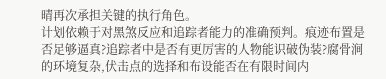晴再次承担关键的执行角色。
计划依赖于对黑煞反应和追踪者能力的准确预判。痕迹布置是否足够逼真?追踪者中是否有更厉害的人物能识破伪装?腐骨涧的环境复杂,伏击点的选择和布设能否在有限时间内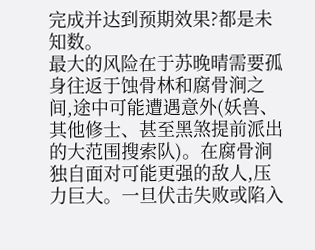完成并达到预期效果?都是未知数。
最大的风险在于苏晚晴需要孤身往返于蚀骨林和腐骨涧之间,途中可能遭遇意外(妖兽、其他修士、甚至黑煞提前派出的大范围搜索队)。在腐骨涧独自面对可能更强的敌人,压力巨大。一旦伏击失败或陷入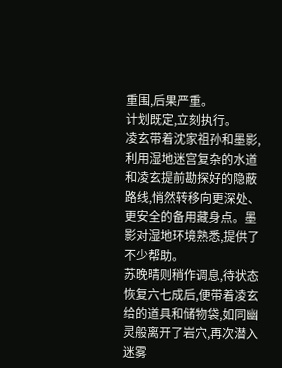重围,后果严重。
计划既定,立刻执行。
凌玄带着沈家祖孙和墨影,利用湿地迷宫复杂的水道和凌玄提前勘探好的隐蔽路线,悄然转移向更深处、更安全的备用藏身点。墨影对湿地环境熟悉,提供了不少帮助。
苏晚晴则稍作调息,待状态恢复六七成后,便带着凌玄给的道具和储物袋,如同幽灵般离开了岩穴,再次潜入迷雾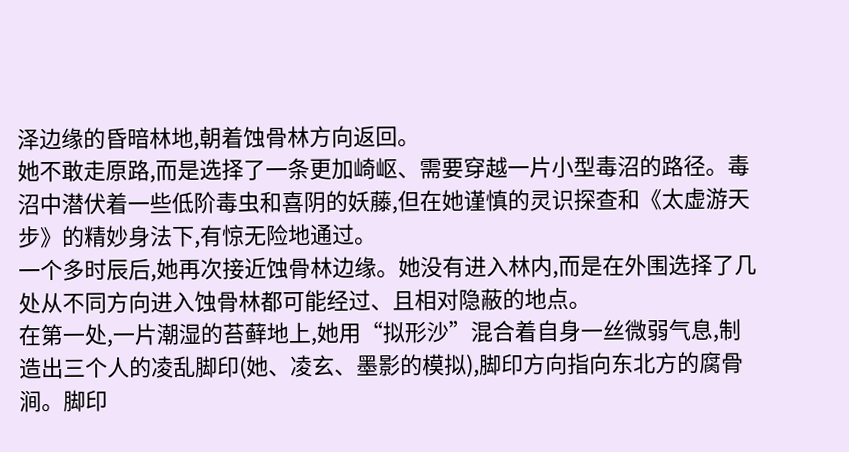泽边缘的昏暗林地,朝着蚀骨林方向返回。
她不敢走原路,而是选择了一条更加崎岖、需要穿越一片小型毒沼的路径。毒沼中潜伏着一些低阶毒虫和喜阴的妖藤,但在她谨慎的灵识探查和《太虚游天步》的精妙身法下,有惊无险地通过。
一个多时辰后,她再次接近蚀骨林边缘。她没有进入林内,而是在外围选择了几处从不同方向进入蚀骨林都可能经过、且相对隐蔽的地点。
在第一处,一片潮湿的苔藓地上,她用“拟形沙”混合着自身一丝微弱气息,制造出三个人的凌乱脚印(她、凌玄、墨影的模拟),脚印方向指向东北方的腐骨涧。脚印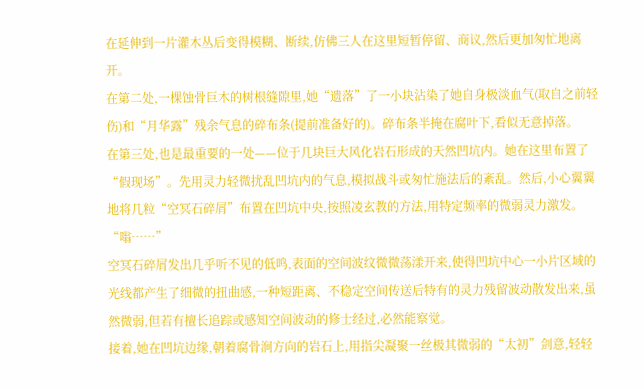在延伸到一片灌木丛后变得模糊、断续,仿佛三人在这里短暂停留、商议,然后更加匆忙地离开。
在第二处,一棵蚀骨巨木的树根缝隙里,她“遗落”了一小块沾染了她自身极淡血气(取自之前轻伤)和“月华露”残余气息的碎布条(提前准备好的)。碎布条半掩在腐叶下,看似无意掉落。
在第三处,也是最重要的一处——位于几块巨大风化岩石形成的天然凹坑内。她在这里布置了“假现场”。先用灵力轻微扰乱凹坑内的气息,模拟战斗或匆忙施法后的紊乱。然后,小心翼翼地将几粒“空冥石碎屑”布置在凹坑中央,按照凌玄教的方法,用特定频率的微弱灵力激发。
“嗡……”
空冥石碎屑发出几乎听不见的低鸣,表面的空间波纹微微荡漾开来,使得凹坑中心一小片区域的光线都产生了细微的扭曲感,一种短距离、不稳定空间传送后特有的灵力残留波动散发出来,虽然微弱,但若有擅长追踪或感知空间波动的修士经过,必然能察觉。
接着,她在凹坑边缘,朝着腐骨涧方向的岩石上,用指尖凝聚一丝极其微弱的“太初”剑意,轻轻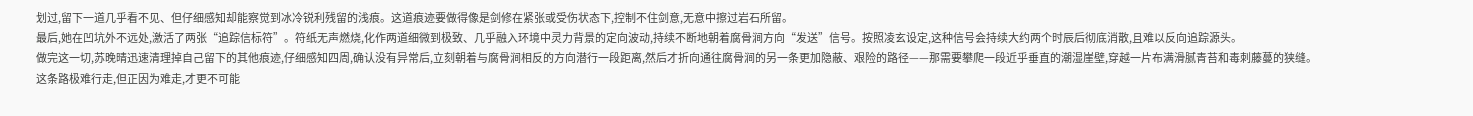划过,留下一道几乎看不见、但仔细感知却能察觉到冰冷锐利残留的浅痕。这道痕迹要做得像是剑修在紧张或受伤状态下,控制不住剑意,无意中擦过岩石所留。
最后,她在凹坑外不远处,激活了两张“追踪信标符”。符纸无声燃烧,化作两道细微到极致、几乎融入环境中灵力背景的定向波动,持续不断地朝着腐骨涧方向“发送”信号。按照凌玄设定,这种信号会持续大约两个时辰后彻底消散,且难以反向追踪源头。
做完这一切,苏晚晴迅速清理掉自己留下的其他痕迹,仔细感知四周,确认没有异常后,立刻朝着与腐骨涧相反的方向潜行一段距离,然后才折向通往腐骨涧的另一条更加隐蔽、艰险的路径——那需要攀爬一段近乎垂直的潮湿崖壁,穿越一片布满滑腻青苔和毒刺藤蔓的狭缝。
这条路极难行走,但正因为难走,才更不可能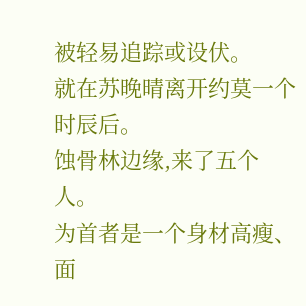被轻易追踪或设伏。
就在苏晚晴离开约莫一个时辰后。
蚀骨林边缘,来了五个人。
为首者是一个身材高瘦、面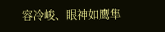容冷峻、眼神如鹰隼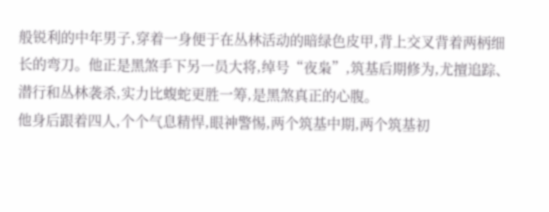般锐利的中年男子,穿着一身便于在丛林活动的暗绿色皮甲,背上交叉背着两柄细长的弯刀。他正是黑煞手下另一员大将,绰号“夜枭”,筑基后期修为,尤擅追踪、潜行和丛林袭杀,实力比蝮蛇更胜一筹,是黑煞真正的心腹。
他身后跟着四人,个个气息精悍,眼神警惕,两个筑基中期,两个筑基初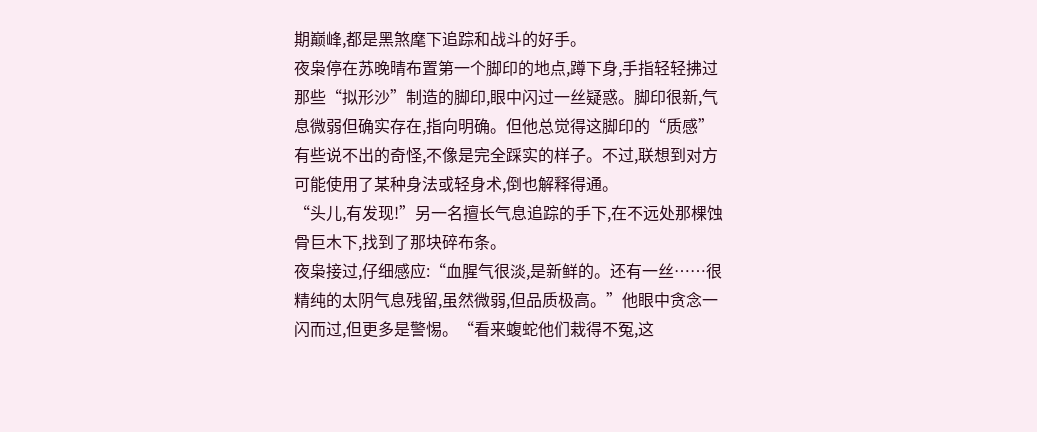期巅峰,都是黑煞麾下追踪和战斗的好手。
夜枭停在苏晚晴布置第一个脚印的地点,蹲下身,手指轻轻拂过那些“拟形沙”制造的脚印,眼中闪过一丝疑惑。脚印很新,气息微弱但确实存在,指向明确。但他总觉得这脚印的“质感”有些说不出的奇怪,不像是完全踩实的样子。不过,联想到对方可能使用了某种身法或轻身术,倒也解释得通。
“头儿,有发现!”另一名擅长气息追踪的手下,在不远处那棵蚀骨巨木下,找到了那块碎布条。
夜枭接过,仔细感应:“血腥气很淡,是新鲜的。还有一丝……很精纯的太阴气息残留,虽然微弱,但品质极高。”他眼中贪念一闪而过,但更多是警惕。“看来蝮蛇他们栽得不冤,这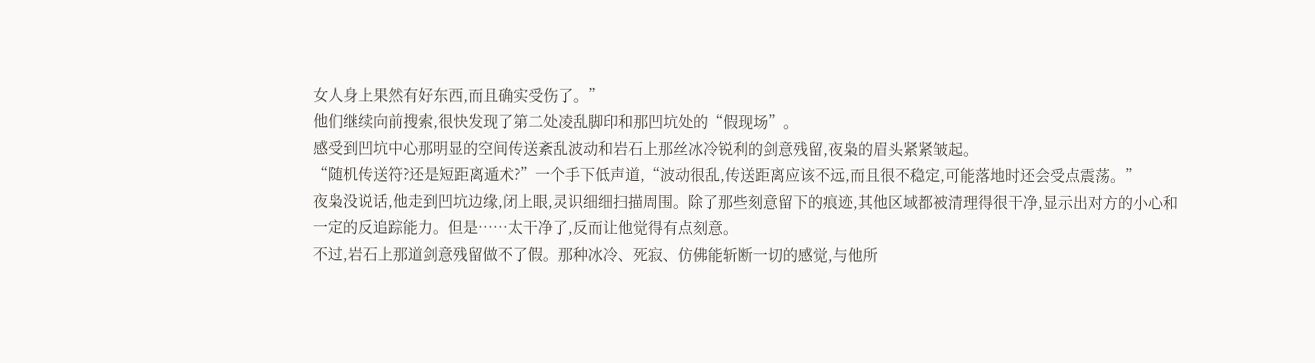女人身上果然有好东西,而且确实受伤了。”
他们继续向前搜索,很快发现了第二处凌乱脚印和那凹坑处的“假现场”。
感受到凹坑中心那明显的空间传送紊乱波动和岩石上那丝冰冷锐利的剑意残留,夜枭的眉头紧紧皱起。
“随机传送符?还是短距离遁术?”一个手下低声道,“波动很乱,传送距离应该不远,而且很不稳定,可能落地时还会受点震荡。”
夜枭没说话,他走到凹坑边缘,闭上眼,灵识细细扫描周围。除了那些刻意留下的痕迹,其他区域都被清理得很干净,显示出对方的小心和一定的反追踪能力。但是……太干净了,反而让他觉得有点刻意。
不过,岩石上那道剑意残留做不了假。那种冰冷、死寂、仿佛能斩断一切的感觉,与他所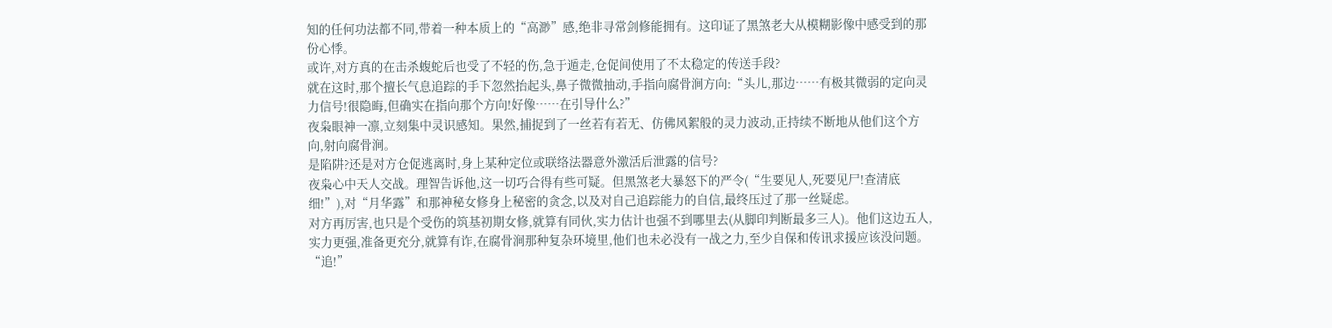知的任何功法都不同,带着一种本质上的“高渺”感,绝非寻常剑修能拥有。这印证了黑煞老大从模糊影像中感受到的那份心悸。
或许,对方真的在击杀蝮蛇后也受了不轻的伤,急于遁走,仓促间使用了不太稳定的传送手段?
就在这时,那个擅长气息追踪的手下忽然抬起头,鼻子微微抽动,手指向腐骨涧方向:“头儿,那边……有极其微弱的定向灵力信号!很隐晦,但确实在指向那个方向!好像……在引导什么?”
夜枭眼神一凛,立刻集中灵识感知。果然,捕捉到了一丝若有若无、仿佛风絮般的灵力波动,正持续不断地从他们这个方向,射向腐骨涧。
是陷阱?还是对方仓促逃离时,身上某种定位或联络法器意外激活后泄露的信号?
夜枭心中天人交战。理智告诉他,这一切巧合得有些可疑。但黑煞老大暴怒下的严令(“生要见人,死要见尸!查清底细!”),对“月华露”和那神秘女修身上秘密的贪念,以及对自己追踪能力的自信,最终压过了那一丝疑虑。
对方再厉害,也只是个受伤的筑基初期女修,就算有同伙,实力估计也强不到哪里去(从脚印判断最多三人)。他们这边五人,实力更强,准备更充分,就算有诈,在腐骨涧那种复杂环境里,他们也未必没有一战之力,至少自保和传讯求援应该没问题。
“追!”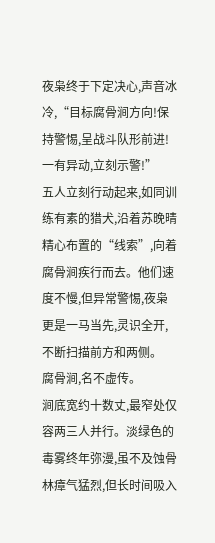夜枭终于下定决心,声音冰冷,“目标腐骨涧方向!保持警惕,呈战斗队形前进!一有异动,立刻示警!”
五人立刻行动起来,如同训练有素的猎犬,沿着苏晚晴精心布置的“线索”,向着腐骨涧疾行而去。他们速度不慢,但异常警惕,夜枭更是一马当先,灵识全开,不断扫描前方和两侧。
腐骨涧,名不虚传。
涧底宽约十数丈,最窄处仅容两三人并行。淡绿色的毒雾终年弥漫,虽不及蚀骨林瘴气猛烈,但长时间吸入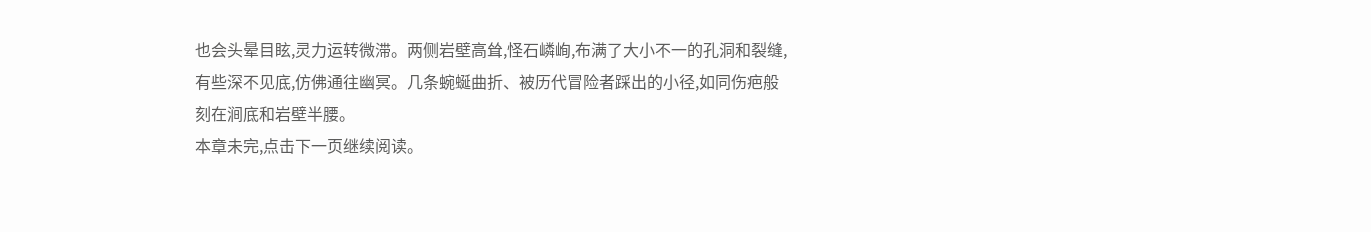也会头晕目眩,灵力运转微滞。两侧岩壁高耸,怪石嶙峋,布满了大小不一的孔洞和裂缝,有些深不见底,仿佛通往幽冥。几条蜿蜒曲折、被历代冒险者踩出的小径,如同伤疤般刻在涧底和岩壁半腰。
本章未完,点击下一页继续阅读。